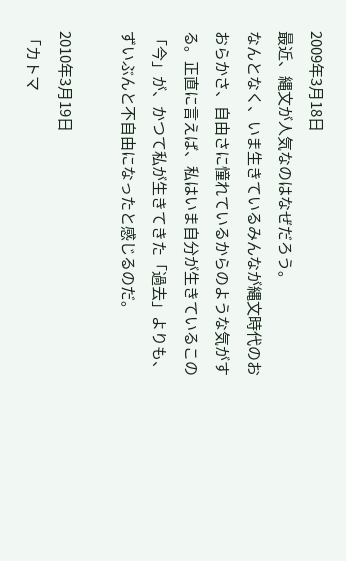2009年3月18日
最近、縄文が人気なのはなぜだろう。
なんとなく、いま生きているみんなが縄文時代のおおらかさ、自由さに憧れているからのような気がする。正直に言えば、私はいま自分が生きているこの「今」が、かつて私が生きてきた「過去」よりも、ずいぶんと不自由になったと感じるのだ。

2010年3月19日
「カトマ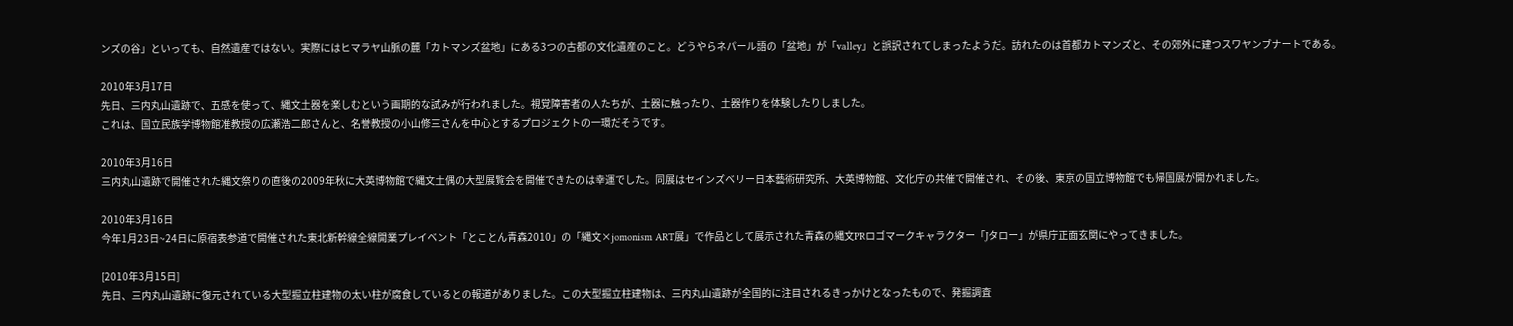ンズの谷」といっても、自然遺産ではない。実際にはヒマラヤ山脈の麓「カトマンズ盆地」にある3つの古都の文化遺産のこと。どうやらネパール語の「盆地」が「valley」と誤訳されてしまったようだ。訪れたのは首都カトマンズと、その郊外に建つスワヤンブナートである。

2010年3月17日
先日、三内丸山遺跡で、五感を使って、縄文土器を楽しむという画期的な試みが行われました。視覚障害者の人たちが、土器に触ったり、土器作りを体験したりしました。
これは、国立民族学博物館准教授の広瀬浩二郎さんと、名誉教授の小山修三さんを中心とするプロジェクトの一環だそうです。

2010年3月16日
三内丸山遺跡で開催された縄文祭りの直後の2009年秋に大英博物館で縄文土偶の大型展覧会を開催できたのは幸運でした。同展はセインズベリー日本藝術研究所、大英博物館、文化庁の共催で開催され、その後、東京の国立博物館でも帰国展が開かれました。

2010年3月16日
今年1月23日~24日に原宿表参道で開催された東北新幹線全線開業プレイベント「とことん青森2010」の「縄文×jomonism ART展」で作品として展示された青森の縄文PRロゴマークキャラクター「Jタロー」が県庁正面玄関にやってきました。

[2010年3月15日]
先日、三内丸山遺跡に復元されている大型掘立柱建物の太い柱が腐食しているとの報道がありました。この大型掘立柱建物は、三内丸山遺跡が全国的に注目されるきっかけとなったもので、発掘調査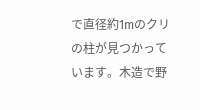で直径約1mのクリの柱が見つかっています。木造で野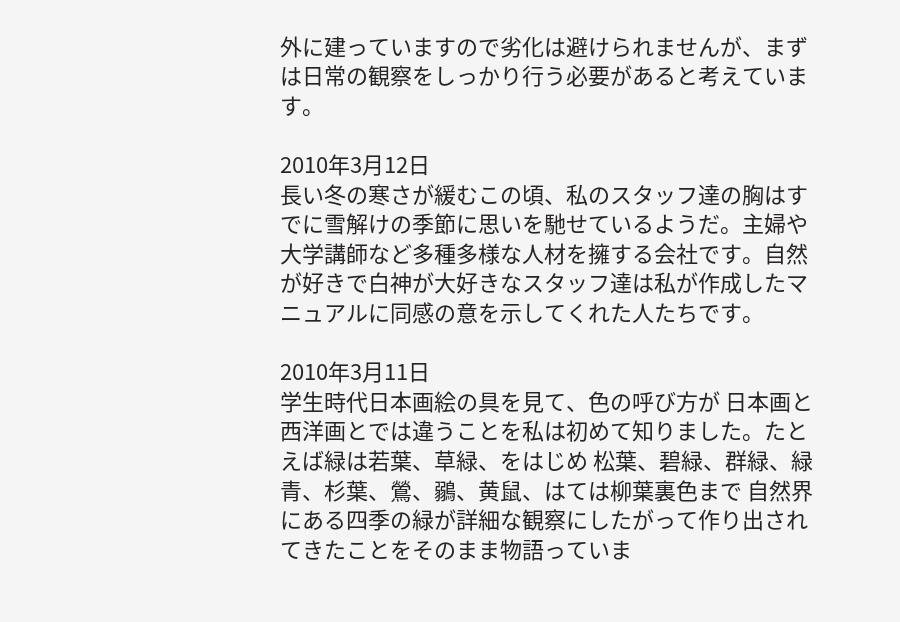外に建っていますので劣化は避けられませんが、まずは日常の観察をしっかり行う必要があると考えています。

2010年3月12日
長い冬の寒さが緩むこの頃、私のスタッフ達の胸はすでに雪解けの季節に思いを馳せているようだ。主婦や大学講師など多種多様な人材を擁する会社です。自然が好きで白神が大好きなスタッフ達は私が作成したマニュアルに同感の意を示してくれた人たちです。

2010年3月11日
学生時代日本画絵の具を見て、色の呼び方が 日本画と西洋画とでは違うことを私は初めて知りました。たとえば緑は若葉、草緑、をはじめ 松葉、碧緑、群緑、緑青、杉葉、鶯、鶸、黄鼠、はては柳葉裏色まで 自然界にある四季の緑が詳細な観察にしたがって作り出されてきたことをそのまま物語っていま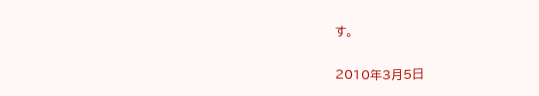す。

2010年3月5日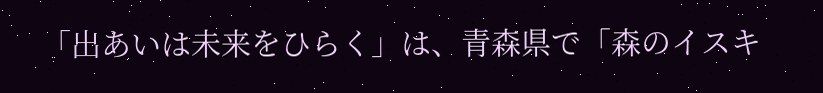「出あいは未来をひらく」は、青森県で「森のイスキ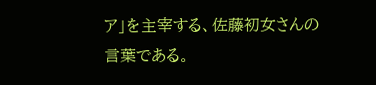ア」を主宰する、佐藤初女さんの言葉である。